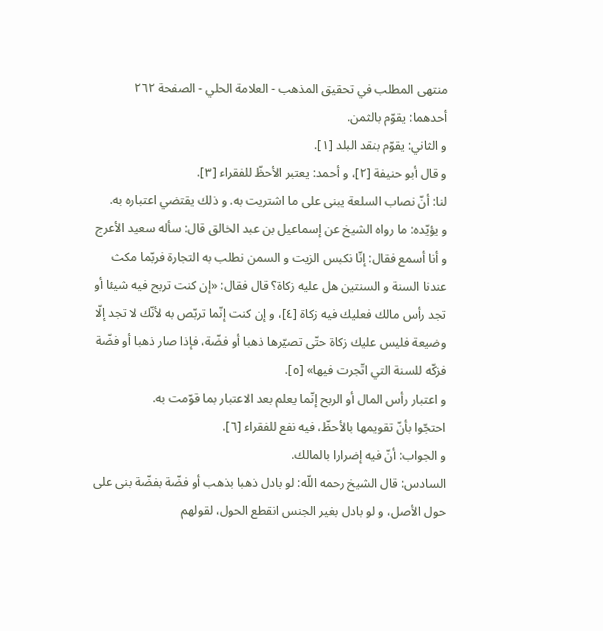منتهى المطلب في تحقيق المذهب - العلامة الحلي - الصفحة ٢٦٢
أحدهما: يقوّم بالثمن.
و الثاني: يقوّم بنقد البلد [١].
و قال أبو حنيفة [٢]، و أحمد: يعتبر الأحظّ للفقراء [٣].
لنا: أنّ نصاب السلعة يبنى على ما اشتريت به. و ذلك يقتضي اعتباره به.
و يؤيّده: ما رواه الشيخ عن إسماعيل بن عبد الخالق قال: سأله سعيد الأعرج و أنا أسمع فقال: إنّا نكبس الزيت و السمن نطلب به التجارة فربّما مكث عندنا السنة و السنتين هل عليه زكاة؟ قال فقال: «إن كنت تربح فيه شيئا أو تجد رأس مالك فعليك فيه زكاة [٤]، و إن كنت إنّما تربّص به لأنّك لا تجد إلّا وضيعة فليس عليك زكاة حتّى تصيّرها ذهبا أو فضّة، فإذا صار ذهبا أو فضّة فزكّه للسنة التي اتّجرت فيها» [٥].
و اعتبار رأس المال أو الربح إنّما يعلم بعد الاعتبار بما قوّمت به.
احتجّوا بأنّ تقويمها بالأحظّ، فيه نفع للفقراء [٦].
و الجواب: أنّ فيه إضرارا بالمالك.
السادس: قال الشيخ رحمه اللّه: لو بادل ذهبا بذهب أو فضّة بفضّة بنى على حول الأصل، و لو بادل بغير الجنس انقطع الحول، لقولهم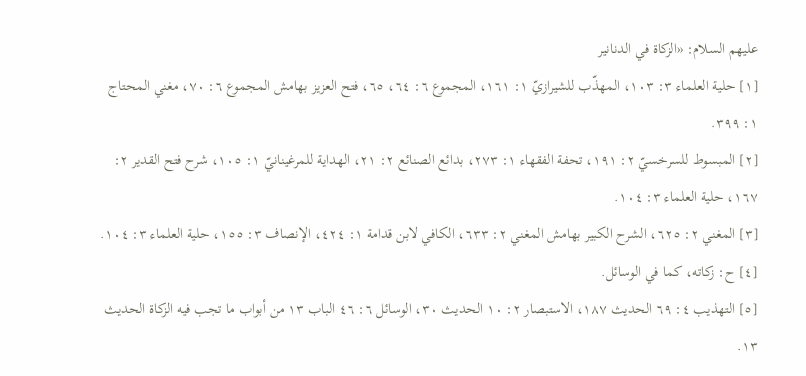عليهم السلام: «الزكاة في الدنانير
[١] حلية العلماء ٣: ١٠٣، المهذّب للشيرازيّ ١: ١٦١، المجموع ٦: ٦٤، ٦٥، فتح العزيز بهامش المجموع ٦: ٧٠، مغني المحتاج ١: ٣٩٩.
[٢] المبسوط للسرخسيّ ٢: ١٩١، تحفة الفقهاء ١: ٢٧٣، بدائع الصنائع ٢: ٢١، الهداية للمرغينانيّ ١: ١٠٥، شرح فتح القدير ٢: ١٦٧، حلية العلماء ٣: ١٠٤.
[٣] المغني ٢: ٦٢٥، الشرح الكبير بهامش المغني ٢: ٦٣٣، الكافي لابن قدامة ١: ٤٢٤، الإنصاف ٣: ١٥٥، حلية العلماء ٣: ١٠٤.
[٤] ح: زكاته، كما في الوسائل.
[٥] التهذيب ٤: ٦٩ الحديث ١٨٧، الاستبصار ٢: ١٠ الحديث ٣٠، الوسائل ٦: ٤٦ الباب ١٣ من أبواب ما تجب فيه الزكاة الحديث ١٣.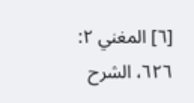[٦] المغني ٢: ٦٢٦، الشرح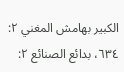الكبير بهامش المغني ٢: ٦٣٤، بدائع الصنائع ٢: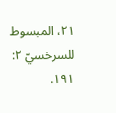٢١، المبسوط للسرخسيّ ٢: ١٩١.